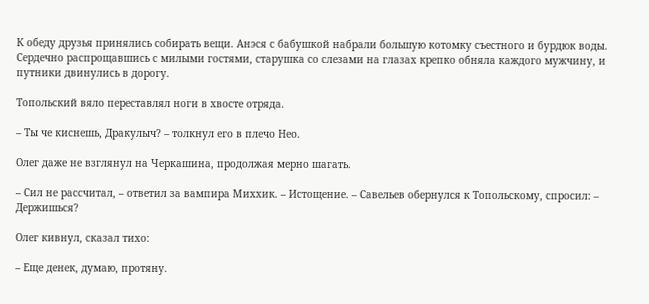К обеду друзья принялись собирать вещи. Анэся с бабушкой набрали большую котомку съестного и бурдюк воды. Сердечно распрощавшись с милыми гостями, старушка со слезами на глазах крепко обняла каждого мужчину, и путники двинулись в дорогу.

Топольский вяло переставлял ноги в хвосте отряда.

– Ты че киснешь, Дракулыч? – толкнул его в плечо Нео.

Олег даже не взглянул на Черкашина, продолжая мерно шагать.

– Сил не рассчитал, – ответил за вампира Миххик. – Истощение. – Савельев обернулся к Топольскому, спросил: – Держишься?

Олег кивнул, сказал тихо:

– Еще денек, думаю, протяну.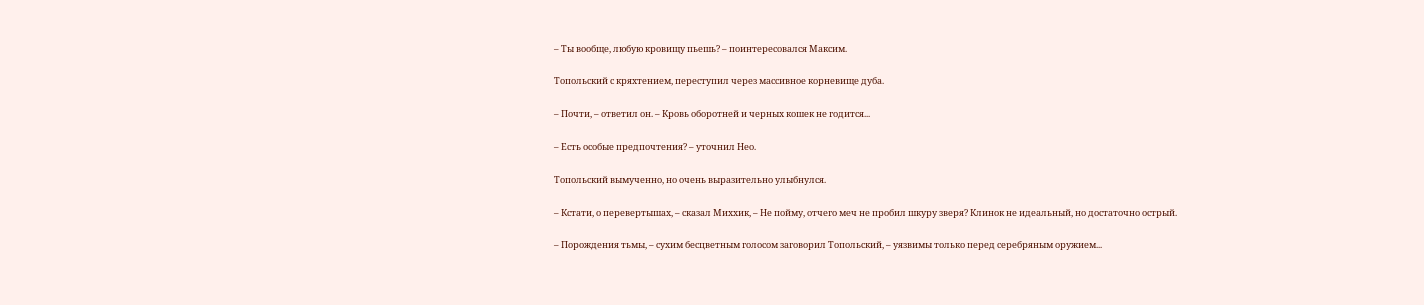– Ты вообще, любую кровищу пьешь? – поинтересовался Максим.

Топольский с кряхтением, переступил через массивное корневище дуба.

– Почти, – ответил он. – Кровь оборотней и черных кошек не годится...

– Есть особые предпочтения? – уточнил Нео.

Топольский вымученно, но очень выразительно улыбнулся.

– Кстати, о перевертышах, – сказал Миххик, – Не пойму, отчего меч не пробил шкуру зверя? Клинок не идеальный, но достаточно острый.

– Порождения тьмы, – сухим бесцветным голосом заговорил Топольский, – уязвимы только перед серебряным оружием...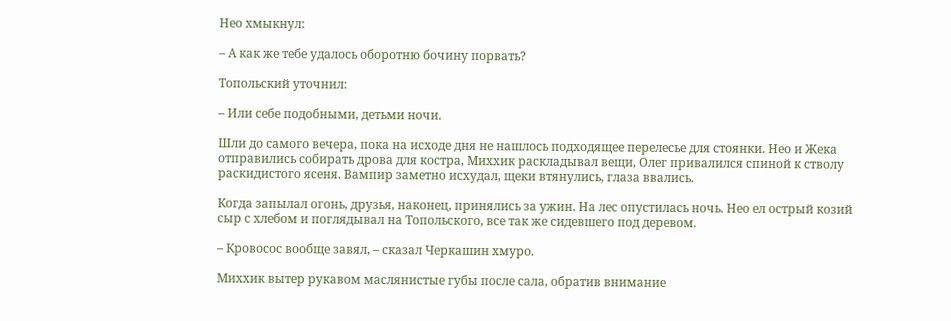Нео хмыкнул:

– А как же тебе удалось оборотню бочину порвать?

Топольский уточнил:

– Или себе подобными, детьми ночи.

Шли до самого вечера, пока на исходе дня не нашлось подходящее перелесье для стоянки. Нео и Жека отправились собирать дрова для костра, Миххик раскладывал вещи, Олег привалился спиной к стволу раскидистого ясеня. Вампир заметно исхудал, щеки втянулись, глаза ввались.

Когда запылал огонь, друзья, наконец, принялись за ужин. На лес опустилась ночь. Нео ел острый козий сыр с хлебом и поглядывал на Топольского, все так же сидевшего под деревом.

– Кровосос вообще завял, – сказал Черкашин хмуро.

Миххик вытер рукавом маслянистые губы после сала, обратив внимание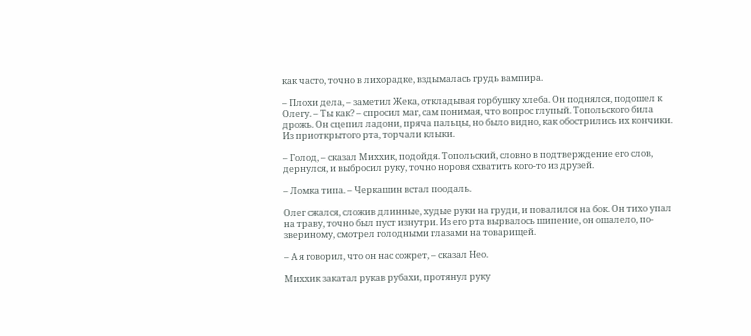как часто, точно в лихорадке, вздымалась грудь вампира.

– Плохи дела, – заметил Жека, откладывая горбушку хлеба. Он поднялся, подошел к Олегу. – Ты как? – спросил маг, сам понимая, что вопрос глупый. Топольского била дрожь. Он сцепил ладони, пряча пальцы, но было видно, как обострились их кончики. Из приоткрытого рта, торчали клыки.

– Голод, – сказал Миххик, подойдя. Топольский, словно в подтверждение его слов, дернулся, и выбросил руку, точно норовя схватить кого-то из друзей.

– Ломка типа. – Черкашин встал поодаль.

Олег сжался, сложив длинные, худые руки на груди, и повалился на бок. Он тихо упал на траву, точно был пуст изнутри. Из его рта вырвалось шипение, он ошалело, по-звериному, смотрел голодными глазами на товарищей.

– А я говорил, что он нас сожрет, – сказал Нео.

Миххик закатал рукав рубахи, протянул руку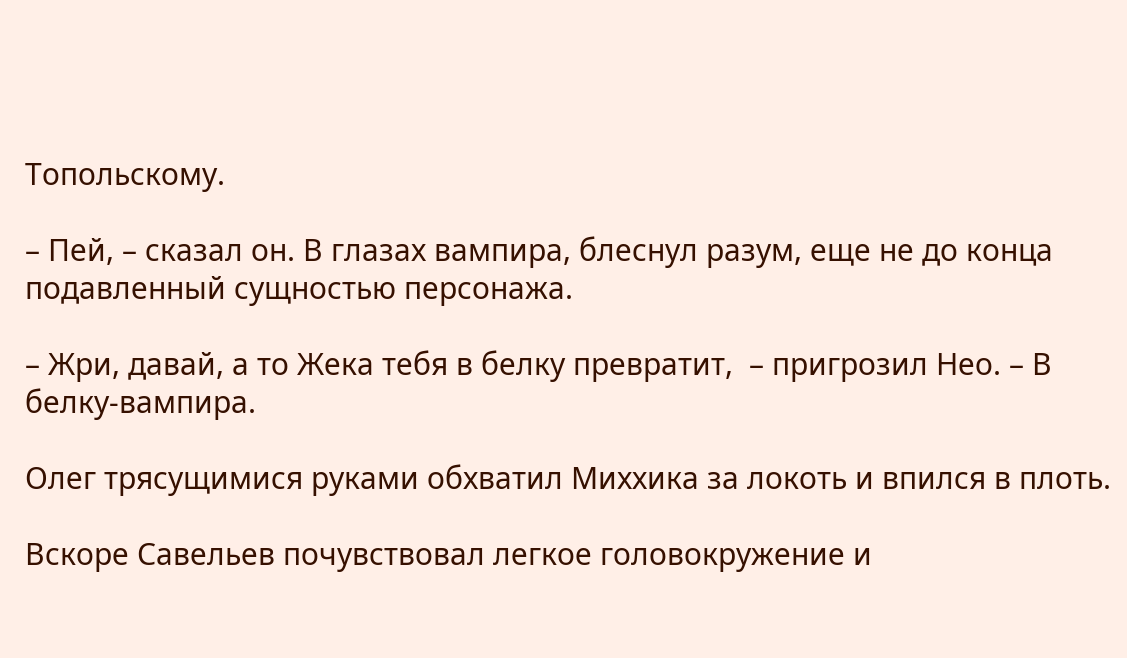Топольскому.

– Пей, – сказал он. В глазах вампира, блеснул разум, еще не до конца подавленный сущностью персонажа.

– Жри, давай, а то Жека тебя в белку превратит,  – пригрозил Нео. – В белку-вампира.

Олег трясущимися руками обхватил Миххика за локоть и впился в плоть.

Вскоре Савельев почувствовал легкое головокружение и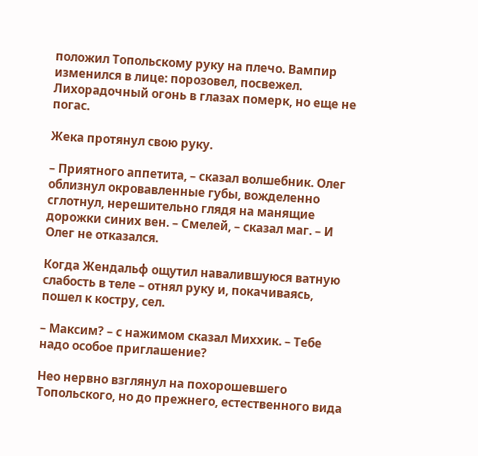положил Топольскому руку на плечо. Вампир изменился в лице: порозовел, посвежел. Лихорадочный огонь в глазах померк, но еще не погас.

Жека протянул свою руку.

– Приятного аппетита, – сказал волшебник. Олег облизнул окровавленные губы, вожделенно сглотнул, нерешительно глядя на манящие дорожки синих вен. – Смелей, – сказал маг. – И Олег не отказался.

Когда Жендальф ощутил навалившуюся ватную слабость в теле – отнял руку и, покачиваясь, пошел к костру, сел.

– Максим? – с нажимом сказал Миххик. – Тебе надо особое приглашение?

Нео нервно взглянул на похорошевшего Топольского, но до прежнего, естественного вида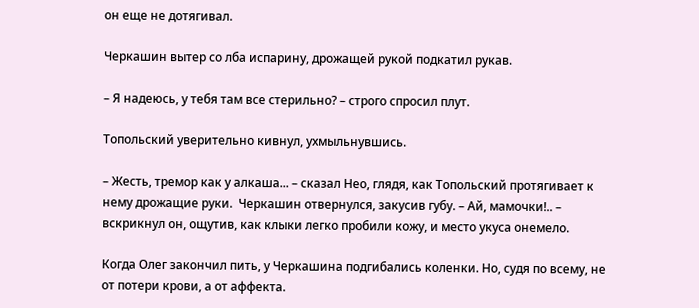он еще не дотягивал.

Черкашин вытер со лба испарину, дрожащей рукой подкатил рукав.

– Я надеюсь, у тебя там все стерильно? – строго спросил плут.

Топольский уверительно кивнул, ухмыльнувшись.

– Жесть, тремор как у алкаша... – сказал Нео, глядя, как Топольский протягивает к нему дрожащие руки.  Черкашин отвернулся, закусив губу. – Ай, мамочки!.. – вскрикнул он, ощутив, как клыки легко пробили кожу, и место укуса онемело.

Когда Олег закончил пить, у Черкашина подгибались коленки. Но, судя по всему, не от потери крови, а от аффекта.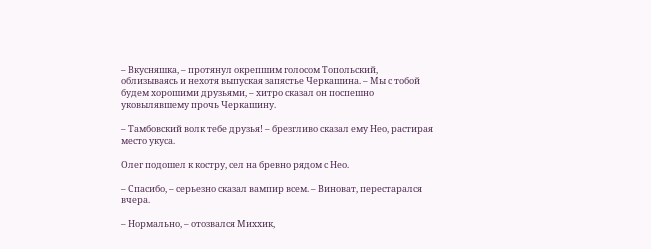– Вкусняшка, – протянул окрепшим голосом Топольский, облизываясь и нехотя выпуская запястье Черкашина. – Мы с тобой будем хорошими друзьями, – хитро сказал он поспешно уковылявшему прочь Черкашину.

– Тамбовский волк тебе друзья! – брезгливо сказал ему Нео, растирая место укуса.

Олег подошел к костру, сел на бревно рядом с Нео.

– Спасибо, – серьезно сказал вампир всем. – Виноват, перестарался вчера.

– Нормально, – отозвался Миххик,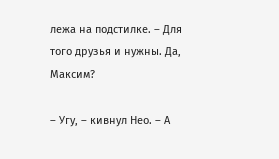лежа на подстилке. – Для того друзья и нужны. Да, Максим?

– Угу, – кивнул Нео. – А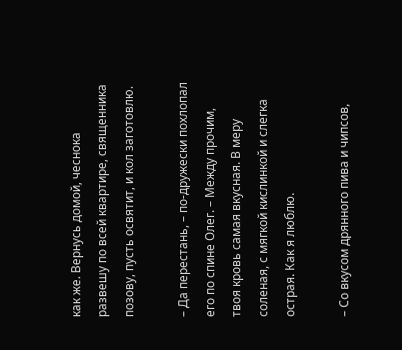как же. Вернусь домой, чеснока развешу по всей квартире, священника позову, пусть освятит, и кол заготовлю.

– Да перестань, – по-дружески похлопал его по спине Олег. – Между прочим, твоя кровь самая вкусная. В меру соленая, с мягкой кислинкой и слегка острая. Как я люблю.

– Со вкусом дрянного пива и чипсов,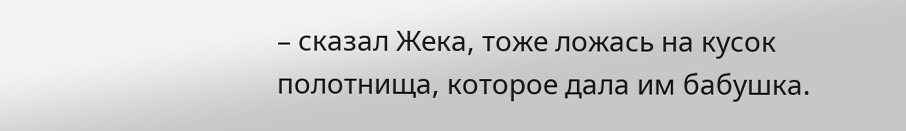– сказал Жека, тоже ложась на кусок полотнища, которое дала им бабушка.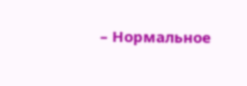– Нормальное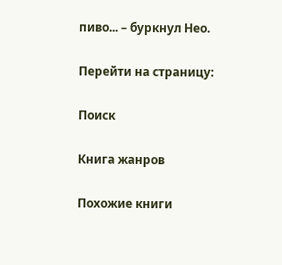пиво... – буркнул Нео.

Перейти на страницу:

Поиск

Книга жанров

Похожие книги